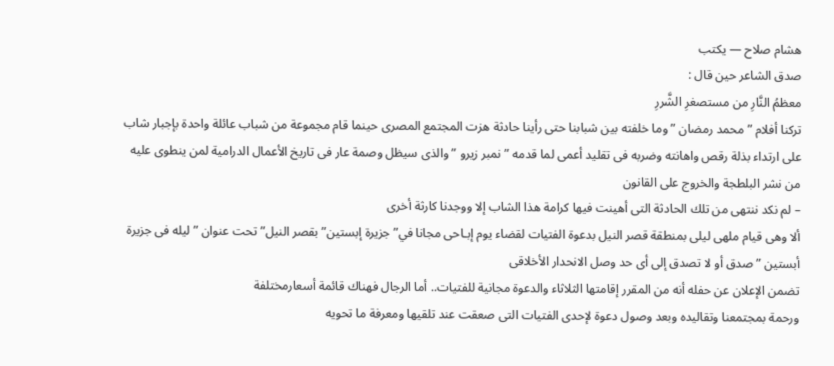هشام صلاح — يكتب
صدق الشاعر حين قال :
معظمُ النَّارِ من مستصغرِ الشَّررِ
تركنا أفلام ” محمد رمضان ” وما خلفته بين شبابنا حتى رأينا حادثة هزت المجتمع المصرى حينما قام مجموعة من شباب عائلة واحدة بإجبار شاب على ارتداء بذلة رقص واهانته وضربه فى تقليد أعمى لما قدمه ” نمبر زيرو ” والذى سيظل وصمة عار فى تاريخ الأعمال الدرامية لمن ينطوى عليه من نشر البلطجة والخروج على القانون
– لم نكد ننتهى من تلك الحادثة التى أهينت فيها كرامة هذا الشاب إلا ووجدنا كارثة أخرى
ألا وهى قيام ملهى ليلى بمنطقة قصر النيل بدعوة الفتيات لقضاء يوم إبـاحى مجانا في”جزيرة إبستين” بقصر النيل” تحت عنوان ” ليله فى جزيرة أبستين ” صدق أو لا تصدق إلى أى حد وصل الانحدار الأخلاقى
تضمن الإعلان عن حفله أنه من المقرر إقامتها الثلاثاء والدعوة مجانية للفتيات.. أما الرجال فهناك قائمة أسعارمختلفة
ورحمة بمجتمعنا وتقاليده وبعد وصول دعوة لإحدى الفتيات التى صعقت عند تلقيها ومعرفة ما تحويه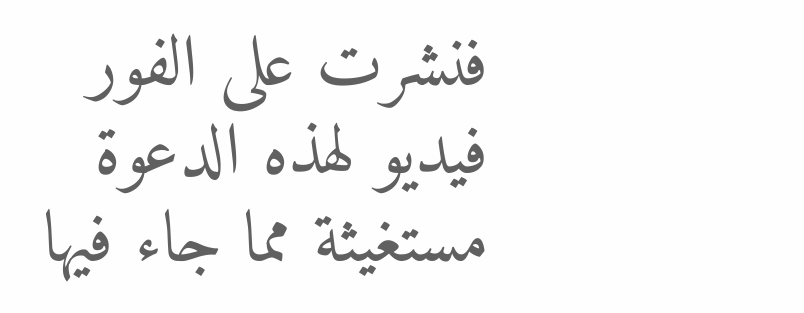فنشرت على الفور فيديو لهذه الدعوة مستغيثة مما جاء فيها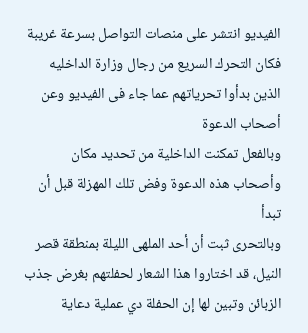الفيديو انتشر على منصات التواصل بسرعة غريبة
فكان التحرك السريع من رجال وزارة الداخليه الذين بدأوا تحرياتهم عما جاء فى الفيديو وعن أصحاب الدعوة
وبالفعل تمكنت الداخلية من تحديد مكان وأصحاب هذه الدعوة وفض تلك المهزلة قبل أن تبدأ
وبالتحرى ثبت أن أحد الملهى الليلة بمنطقة قصر النيل، قد اختاروا هذا الشعار لحفلتهم بغرض جذب الزبائن وتبين لها إن الحفلة دي عملية دعاية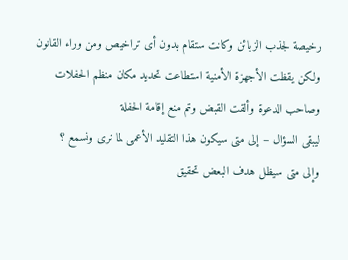رخيصة لجذب الزبائن وكانت ستقام بدون أى تراخيص ومن وراء القانون
ولكن يقظت الأجهزة الأمنية استطاعت تحديد مكان منظم الحفلات وصاحب الدعوة وألقت القبض وتم منع إقامة الحفلة
ليبقى السؤال – إلى متى سيكون هذا التقليد الأعمى لما نرى ونسمع ؟
وإلى متى سيظل هدف البعض تحقيق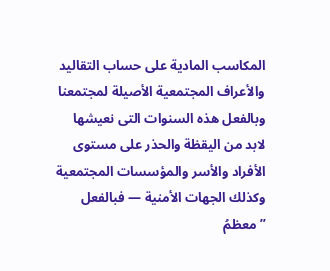المكاسب المادية على حساب التقاليد والأعراف المجتمعية الأصيلة لمجتمعنا
وبالفعل هذه السنوات التى نعيشها لابد من اليقظة والحذر على مستوى الأفراد والأسر والمؤسسات المجتمعية وكذلك الجهات الأمنية — فبالفعل
” معظمُ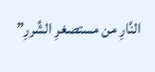النَّارِ من مستصغرِ الشَّررِ”